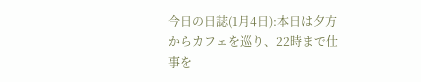今日の日誌(1月4日):本日は夕方からカフェを巡り、22時まで仕事を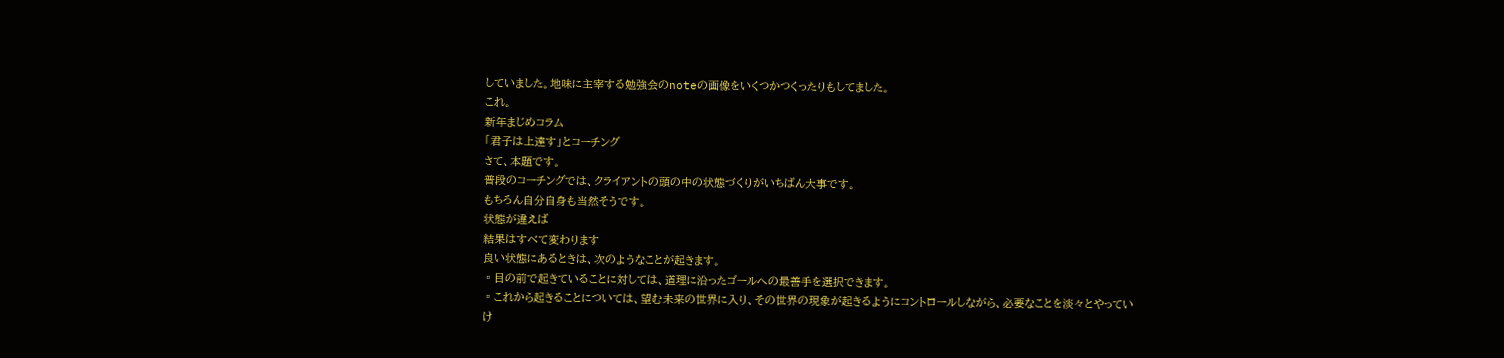していました。地味に主宰する勉強会のnoteの画像をいくつかつくったりもしてました。
これ。
新年まじめコラム
「君子は上達す」とコーチング
さて、本題です。
普段のコーチングでは、クライアントの頭の中の状態づくりがいちばん大事です。
もちろん自分自身も当然そうです。
状態が違えば
結果はすべて変わります
良い状態にあるときは、次のようなことが起きます。
▫目の前で起きていることに対しては、道理に沿ったゴールへの最善手を選択できます。
▫これから起きることについては、望む未来の世界に入り、その世界の現象が起きるようにコントロールしながら、必要なことを淡々とやっていけ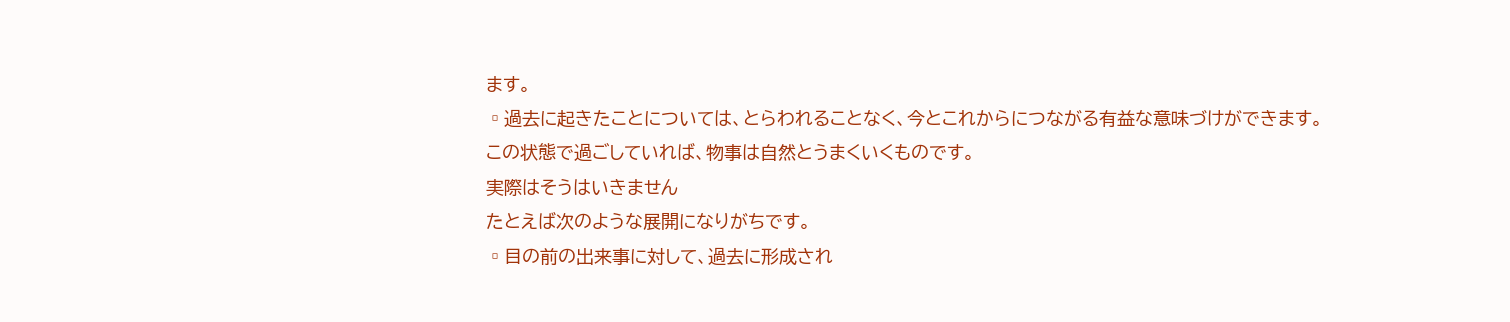ます。
▫過去に起きたことについては、とらわれることなく、今とこれからにつながる有益な意味づけができます。
この状態で過ごしていれば、物事は自然とうまくいくものです。
実際はそうはいきません
たとえば次のような展開になりがちです。
▫目の前の出来事に対して、過去に形成され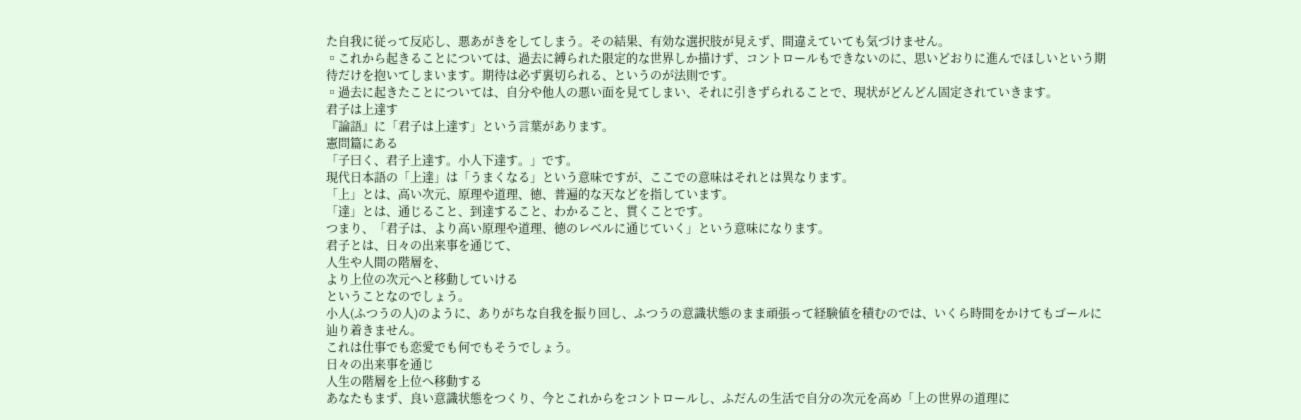た自我に従って反応し、悪あがきをしてしまう。その結果、有効な選択肢が見えず、間違えていても気づけません。
▫これから起きることについては、過去に縛られた限定的な世界しか描けず、コントロールもできないのに、思いどおりに進んでほしいという期待だけを抱いてしまいます。期待は必ず裏切られる、というのが法則です。
▫過去に起きたことについては、自分や他人の悪い面を見てしまい、それに引きずられることで、現状がどんどん固定されていきます。
君子は上達す
『論語』に「君子は上達す」という言葉があります。
憲問篇にある
「子曰く、君子上達す。小人下達す。」です。
現代日本語の「上達」は「うまくなる」という意味ですが、ここでの意味はそれとは異なります。
「上」とは、高い次元、原理や道理、徳、普遍的な天などを指しています。
「達」とは、通じること、到達すること、わかること、貫くことです。
つまり、「君子は、より高い原理や道理、徳のレベルに通じていく」という意味になります。
君子とは、日々の出来事を通じて、
人生や人間の階層を、
より上位の次元へと移動していける
ということなのでしょう。
小人(ふつうの人)のように、ありがちな自我を振り回し、ふつうの意識状態のまま頑張って経験値を積むのでは、いくら時間をかけてもゴールに辿り着きません。
これは仕事でも恋愛でも何でもそうでしょう。
日々の出来事を通じ
人生の階層を上位へ移動する
あなたもまず、良い意識状態をつくり、今とこれからをコントロールし、ふだんの生活で自分の次元を高め「上の世界の道理に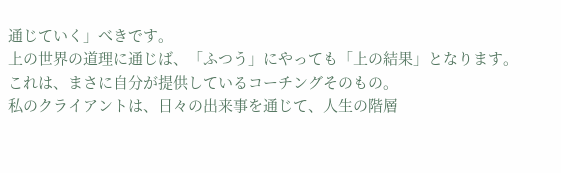通じていく」べきです。
上の世界の道理に通じば、「ふつう」にやっても「上の結果」となります。
これは、まさに自分が提供しているコーチングそのもの。
私のクライアントは、日々の出来事を通じて、人生の階層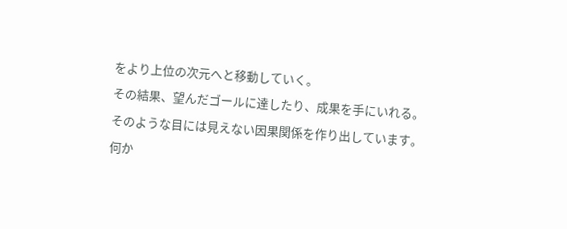をより上位の次元へと移動していく。
その結果、望んだゴールに達したり、成果を手にいれる。
そのような目には見えない因果関係を作り出しています。
何か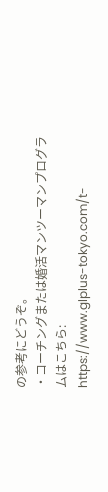の参考にどうぞ。
・コーチングまたは婚活マンツーマンプログラムはこちら:
https://www.glplus-tokyo.com/t-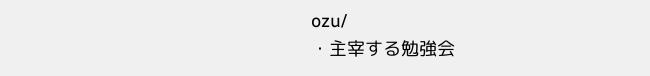ozu/
・主宰する勉強会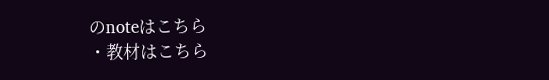のnoteはこちら
・教材はこちら